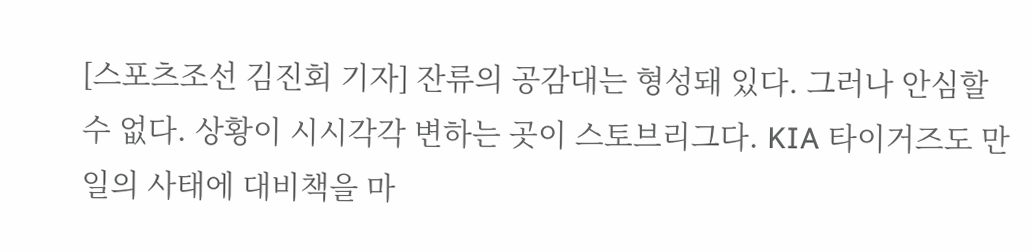[스포츠조선 김진회 기자] 잔류의 공감대는 형성돼 있다. 그러나 안심할 수 없다. 상황이 시시각각 변하는 곳이 스토브리그다. KIA 타이거즈도 만일의 사태에 대비책을 마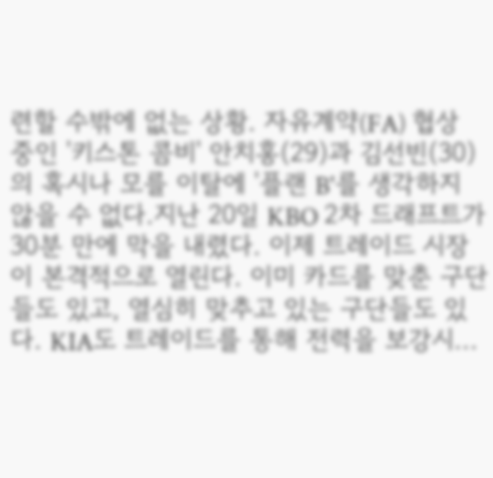련할 수밖에 없는 상황. 자유계약(FA) 협상 중인 '키스톤 콤비' 안치홍(29)과 김선빈(30)의 혹시나 모를 이탈에 '플랜 B'를 생각하지 않을 수 없다.지난 20일 KBO 2차 드래프트가 30분 만에 막을 내렸다. 이제 트레이드 시장이 본격적으로 열린다. 이미 카드를 맞춘 구단들도 있고, 열심히 맞추고 있는 구단들도 있다. KIA도 트레이드를 통해 전력을 보강시...